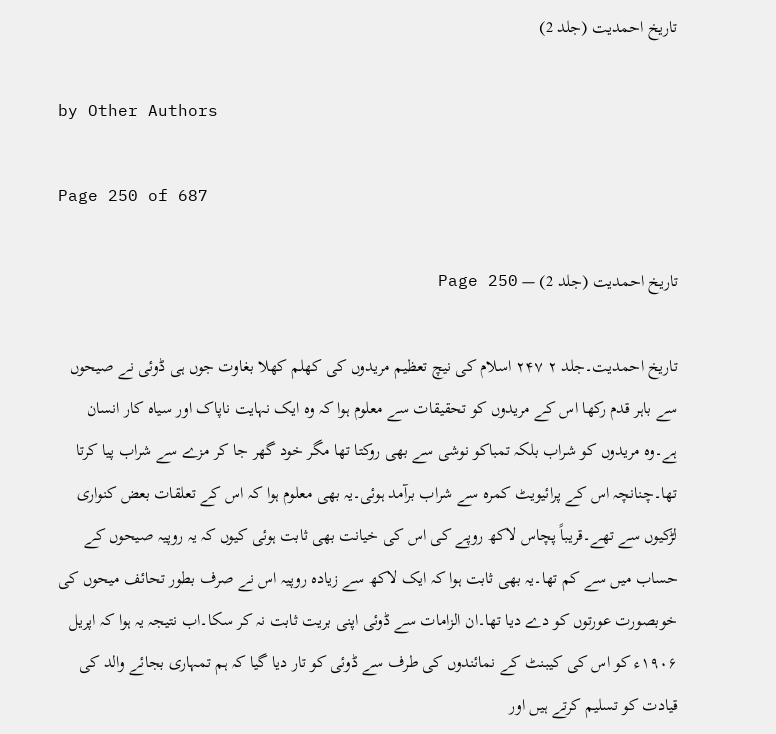تاریخ احمدیت (جلد 2)

by Other Authors

Page 250 of 687

تاریخ احمدیت (جلد 2) — Page 250

تاریخ احمدیت۔جلد ۲ ۲۴۷ اسلام کی نیچ تعظیم مریدوں کی کھلم کھلا بغاوت جوں ہی ڈوئی نے صیحوں سے باہر قدم رکھا اس کے مریدوں کو تحقیقات سے معلوم ہوا کہ وہ ایک نہایت ناپاک اور سیاہ کار انسان ہے۔وہ مریدوں کو شراب بلکہ تمباکو نوشی سے بھی روکتا تھا مگر خود گھر جا کر مزے سے شراب پیا کرتا تھا۔چنانچہ اس کے پرائیویٹ کمرہ سے شراب برآمد ہوئی۔یہ بھی معلوم ہوا کہ اس کے تعلقات بعض کنواری لڑکیوں سے تھے۔قریباً پچاس لاکھ روپے کی اس کی خیانت بھی ثابت ہوئی کیوں کہ یہ روپیہ صیحوں کے حساب میں سے کم تھا۔یہ بھی ثابت ہوا کہ ایک لاکھ سے زیادہ روپیہ اس نے صرف بطور تحائف میحوں کی خوبصورت عورتوں کو دے دیا تھا۔ان الزامات سے ڈوئی اپنی بریت ثابت نہ کر سکا۔اب نتیجہ یہ ہوا کہ اپریل ۱۹۰۶ء کو اس کی کیبنٹ کے نمائندوں کی طرف سے ڈوئی کو تار دیا گیا کہ ہم تمہاری بجائے والد کی قیادت کو تسلیم کرتے ہیں اور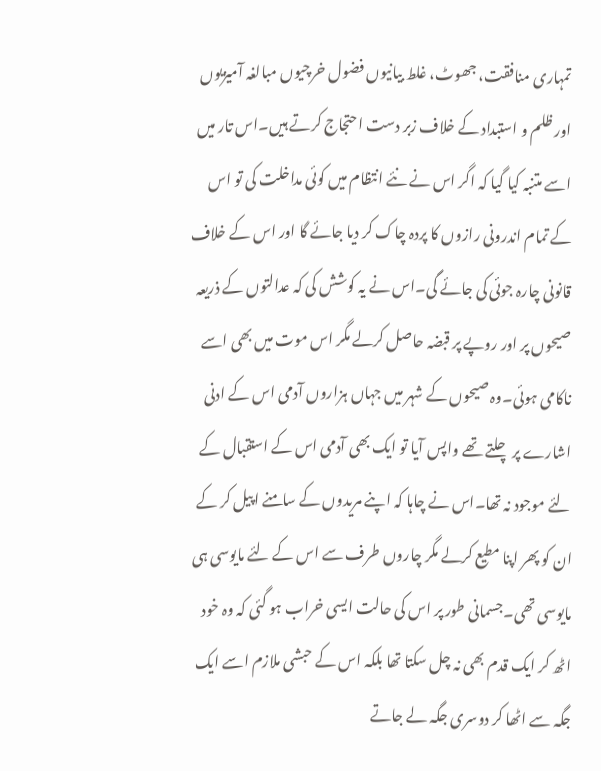تمہاری منافقت، جھوٹ، غلط بیانیوں فضول خرچیوں مبالغہ آمیزیوں اور ظلم و استبداد کے خلاف زبر دست احتجاج کرتے ہیں۔اس تار میں اسے متنبہ کیا گیا کہ اگر اس نے نئے انتظام میں کوئی مداخلت کی تو اس کے تمام اندرونی رازوں کا پردہ چاک کر دیا جائے گا اور اس کے خلاف قانونی چارہ جوئی کی جائے گی۔اس نے یہ کوشش کی کہ عدالتوں کے ذریعہ صیحوں پر اور روپے پر قبضہ حاصل کرلے مگر اس موت میں بھی اسے ناکامی ہوئی۔وہ صیحوں کے شہر میں جہاں ہزاروں آدمی اس کے ادنی اشارے پر چلتے تھے واپس آیا تو ایک بھی آدمی اس کے استقبال کے لئے موجود نہ تھا۔اس نے چاہا کہ اپنے مریدوں کے سامنے اپیل کر کے ان کو پھر اپنا مطیع کرلے مگر چاروں طرف سے اس کے لئے مایوسی ہی مایوسی تھی۔جسمانی طور پر اس کی حالت ایسی خراب ہو گئی کہ وہ خود اٹھ کر ایک قدم بھی نہ چل سکتا تھا بلکہ اس کے حبشی ملازم اسے ایک جگہ سے اٹھا کر دوسری جگہ لے جاتے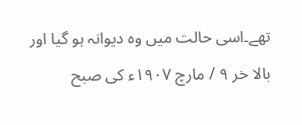تھے۔اسی حالت میں وہ دیوانہ ہو گیا اور بالا خر ۹ / مارچ ۱۹۰۷ء کی صبح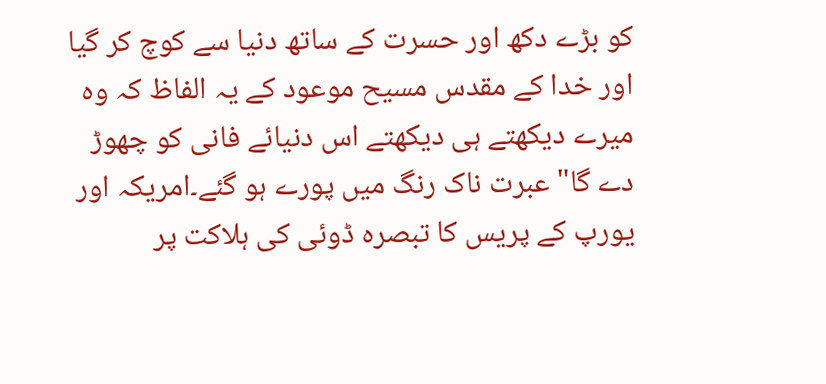کو بڑے دکھ اور حسرت کے ساتھ دنیا سے کوچ کر گیا اور خدا کے مقدس مسیح موعود کے یہ الفاظ کہ وہ میرے دیکھتے ہی دیکھتے اس دنیائے فانی کو چھوڑ دے گا" عبرت ناک رنگ میں پورے ہو گئے۔امریکہ اور یورپ کے پریس کا تبصرہ ڈوئی کی ہلاکت پر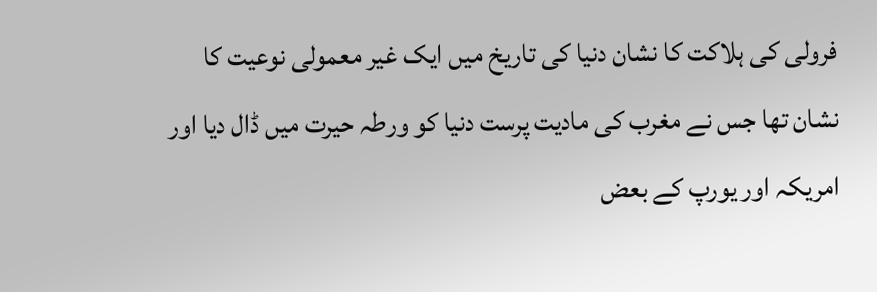فرولی کی ہلاکت کا نشان دنیا کی تاریخ میں ایک غیر معمولی نوعیت کا نشان تھا جس نے مغرب کی مادیت پرست دنیا کو ورطہ حیرت میں ڈال دیا اور امریکہ اور یورپ کے بعض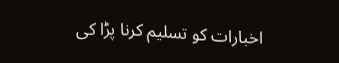اخبارات کو تسلیم کرنا پڑا کی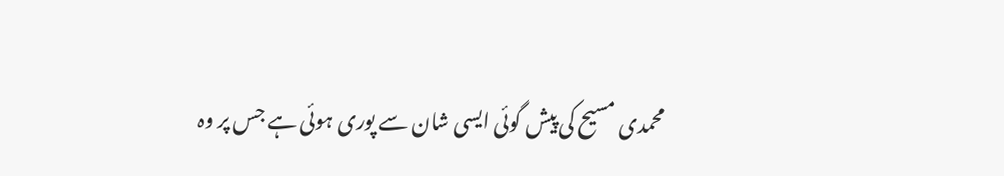محمدی مسیح کی پیش گوئی ایسی شان سے پوری ہوئی ہے جس پر وہ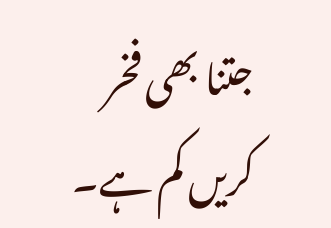جتنا بھی فخر کریں کم ہے۔